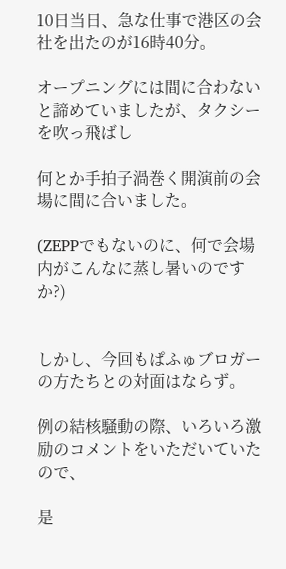10日当日、急な仕事で港区の会社を出たのが16時40分。

オープニングには間に合わないと諦めていましたが、タクシーを吹っ飛ばし

何とか手拍子渦巻く開演前の会場に間に合いました。

(ZEPPでもないのに、何で会場内がこんなに蒸し暑いのですか?)


しかし、今回もぱふゅブロガーの方たちとの対面はならず。

例の結核騒動の際、いろいろ激励のコメントをいただいていたので、

是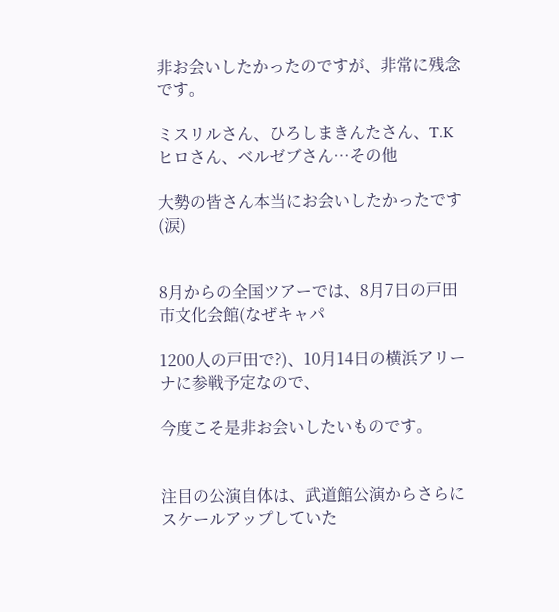非お会いしたかったのですが、非常に残念です。

ミスリルさん、ひろしまきんたさん、T.Kヒロさん、ベルゼブさん…その他

大勢の皆さん本当にお会いしたかったです(涙)


8月からの全国ツアーでは、8月7日の戸田市文化会館(なぜキャパ

1200人の戸田で?)、10月14日の横浜アリーナに参戦予定なので、

今度こそ是非お会いしたいものです。


注目の公演自体は、武道館公演からさらにスケールアップしていた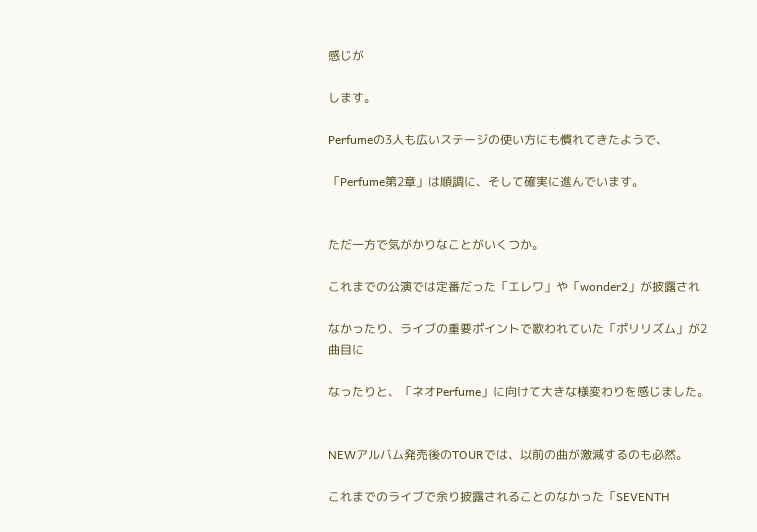感じが

します。

Perfumeの3人も広いステージの使い方にも慣れてきたようで、

「Perfume第2章」は順調に、そして確実に進んでいます。


ただ一方で気がかりなことがいくつか。

これまでの公演では定番だった「エレワ」や「wonder2」が披露され

なかったり、ライブの重要ポイントで歌われていた「ポリリズム」が2曲目に

なったりと、「ネオPerfume」に向けて大きな様変わりを感じました。


NEWアルバム発売後のTOURでは、以前の曲が激減するのも必然。

これまでのライブで余り披露されることのなかった「SEVENTH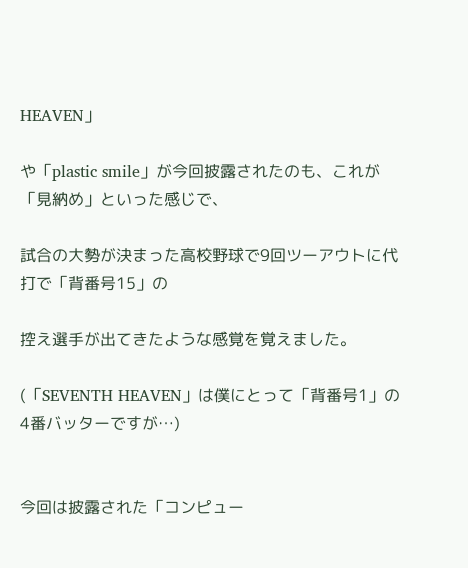HEAVEN」

や「plastic smile」が今回披露されたのも、これが「見納め」といった感じで、

試合の大勢が決まった高校野球で9回ツーアウトに代打で「背番号15」の

控え選手が出てきたような感覚を覚えました。

(「SEVENTH HEAVEN」は僕にとって「背番号1」の4番バッターですが…)


今回は披露された「コンピュー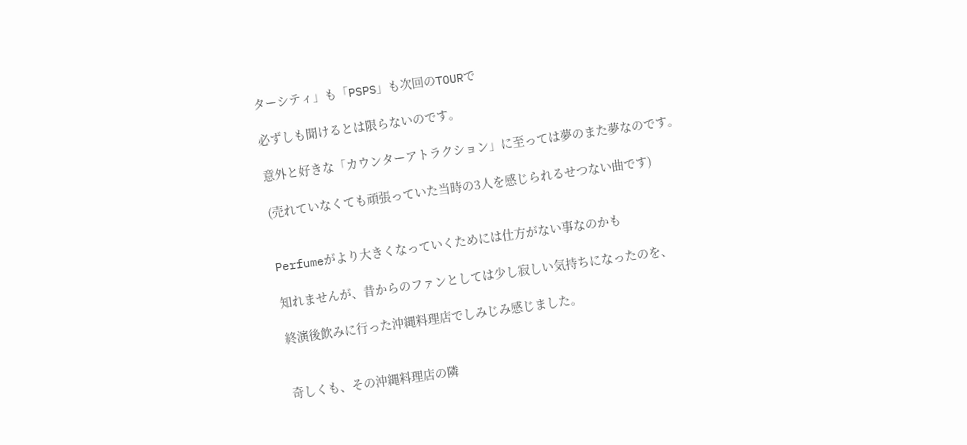ターシティ」も「PSPS」も次回のTOURで

必ずしも聞けるとは限らないのです。

意外と好きな「カウンターアトラクション」に至っては夢のまた夢なのです。

(売れていなくても頑張っていた当時の3人を感じられるせつない曲です)


Perfumeがより大きくなっていくためには仕方がない事なのかも

知れませんが、昔からのファンとしては少し寂しい気持ちになったのを、

終演後飲みに行った沖縄料理店でしみじみ感じました。


奇しくも、その沖縄料理店の隣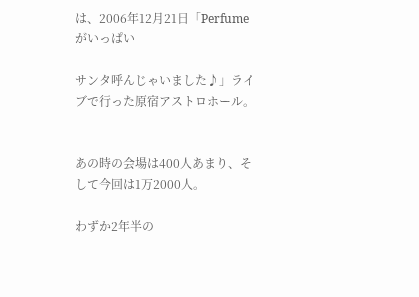は、2006年12月21日「Perfumeがいっぱい

サンタ呼んじゃいました♪」ライブで行った原宿アストロホール。


あの時の会場は400人あまり、そして今回は1万2000人。

わずか2年半の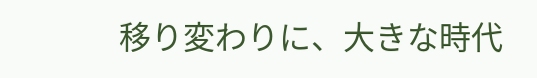移り変わりに、大きな時代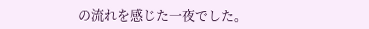の流れを感じた一夜でした。